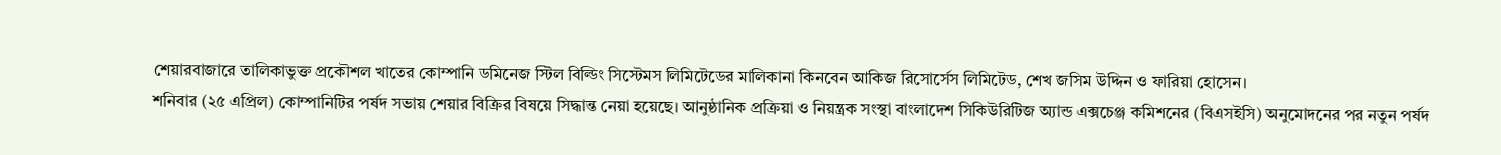শেয়ারবাজারে তালিকাভুক্ত প্রকৌশল খাতের কোম্পানি ডমিনেজ স্টিল বিল্ডিং সিস্টেমস লিমিটেডের মালিকানা কিনবেন আকিজ রিসোর্সেস লিমিটেড, শেখ জসিম উদ্দিন ও ফারিয়া হোসেন।
শনিবার (২৫ এপ্রিল) কোম্পানিটির পর্ষদ সভায় শেয়ার বিক্রির বিষয়ে সিদ্ধান্ত নেয়া হয়েছে। আনুষ্ঠানিক প্রক্রিয়া ও নিয়ন্ত্রক সংস্থা বাংলাদেশ সিকিউরিটিজ অ্যান্ড এক্সচেঞ্জ কমিশনের (বিএসইসি) অনুমোদনের পর নতুন পর্ষদ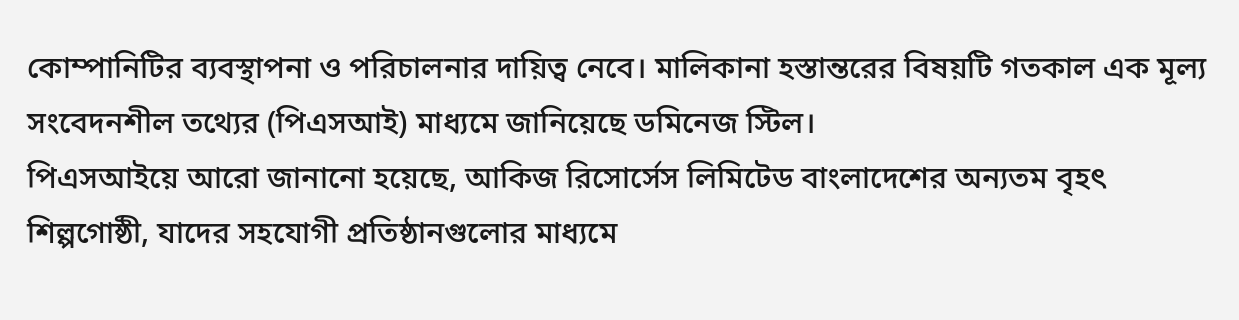কোম্পানিটির ব্যবস্থাপনা ও পরিচালনার দায়িত্ব নেবে। মালিকানা হস্তান্তরের বিষয়টি গতকাল এক মূল্য সংবেদনশীল তথ্যের (পিএসআই) মাধ্যমে জানিয়েছে ডমিনেজ স্টিল।
পিএসআইয়ে আরো জানানো হয়েছে, আকিজ রিসোর্সেস লিমিটেড বাংলাদেশের অন্যতম বৃহৎ শিল্পগোষ্ঠী, যাদের সহযোগী প্রতিষ্ঠানগুলোর মাধ্যমে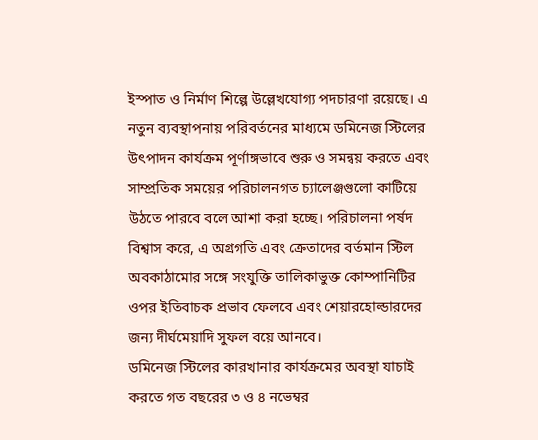ইস্পাত ও নির্মাণ শিল্পে উল্লেখযোগ্য পদচারণা রয়েছে। এ নতুন ব্যবস্থাপনায় পরিবর্তনের মাধ্যমে ডমিনেজ স্টিলের উৎপাদন কার্যক্রম পূর্ণাঙ্গভাবে শুরু ও সমন্বয় করতে এবং সাম্প্রতিক সময়ের পরিচালনগত চ্যালেঞ্জগুলো কাটিয়ে উঠতে পারবে বলে আশা করা হচ্ছে। পরিচালনা পর্ষদ বিশ্বাস করে, এ অগ্রগতি এবং ক্রেতাদের বর্তমান স্টিল অবকাঠামোর সঙ্গে সংযুক্তি তালিকাভুক্ত কোম্পানিটির ওপর ইতিবাচক প্রভাব ফেলবে এবং শেয়ারহোল্ডারদের জন্য দীর্ঘমেয়াদি সুফল বয়ে আনবে।
ডমিনেজ স্টিলের কারখানার কার্যক্রমের অবস্থা যাচাই করতে গত বছরের ৩ ও ৪ নভেম্বর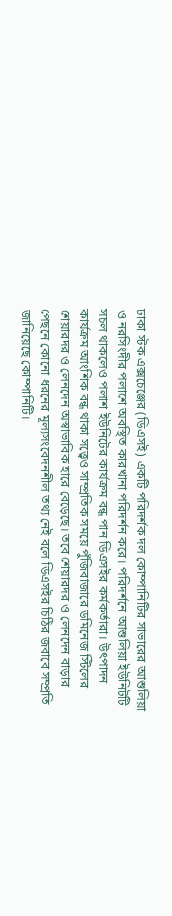ঢাকা স্টক এক্সচেঞ্জের (ডিএসই) একটি পরিদর্শক দল কোম্পানিটির সাভারের আশুলিয়া ও নরসিংদীর পলাশে অবস্থিত কারখানা পরিদর্শন করে। পরিদর্শনে আশুলিয়া ইউনিটটি সচল থাকলেও পলাশ ইউনিটের কার্যক্রম বন্ধ পান ডিএসইর কর্মকর্তারা। উৎপাদন কার্যক্রম আংশিক বন্ধ থাকা সত্ত্বেও সাম্প্রতিক সময়ে পুঁজিবাজারে ডমিনেজ স্টিলের শেয়ারদর ও লেনদেন অস্বাভাবিক হারে বেড়েছে। তবে শেয়ারদর ও লেনদেন বাড়ার পেছনে কোনো ধরনের মূল্যসংবেদনশীল তথ্য নেই বলে ডিএসইর চিঠির জবাবে সম্প্রতি জানিয়েছে কোম্পানিটি।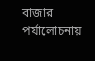বাজার পর্যালোচনায়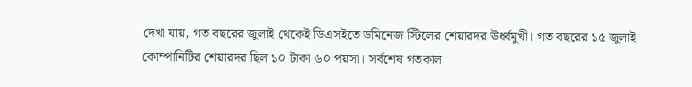দেখা যায়, গত বছরের জুলাই থেকেই ডিএসইতে ডমিনেজ স্টিলের শেয়ারদর ঊর্ধ্বমুখী। গত বছরের ১৫ জুলাই কোম্পানিটির শেয়ারদর ছিল ১০ টাকা ৬০ পয়সা। সর্বশেষ গতকাল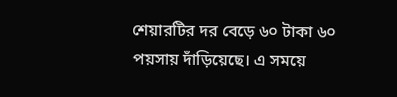শেয়ারটির দর বেড়ে ৬০ টাকা ৬০ পয়সায় দাঁড়িয়েছে। এ সময়ে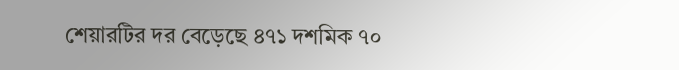শেয়ারটির দর বেড়েছে ৪৭১ দশমিক ৭০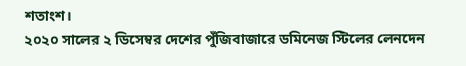শতাংশ।
২০২০ সালের ২ ডিসেম্বর দেশের পুঁজিবাজারে ডমিনেজ স্টিলের লেনদেন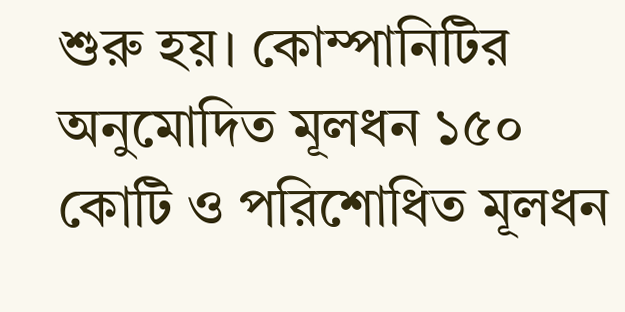শুরু হয়। কোম্পানিটির অনুমোদিত মূলধন ১৫০ কোটি ও পরিশোধিত মূলধন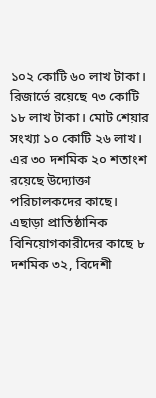১০২ কোটি ৬০ লাখ টাকা। রিজার্ভে রয়েছে ৭৩ কোটি ১৮ লাখ টাকা। মোট শেয়ার সংখ্যা ১০ কোটি ২৬ লাখ। এর ৩০ দশমিক ২০ শতাংশ রয়েছে উদ্যোক্তা পরিচালকদের কাছে। এছাড়া প্রাতিষ্ঠানিক বিনিয়োগকারীদের কাছে ৮ দশমিক ৩২, বিদেশী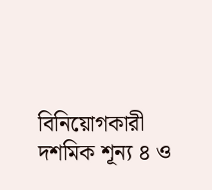বিনিয়োগকারী দশমিক শূন্য ৪ ও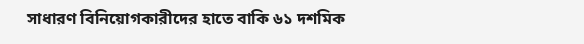সাধারণ বিনিয়োগকারীদের হাতে বাকি ৬১ দশমিক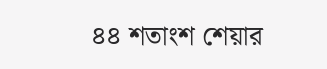৪৪ শতাংশ শেয়ার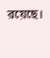রয়েছে।